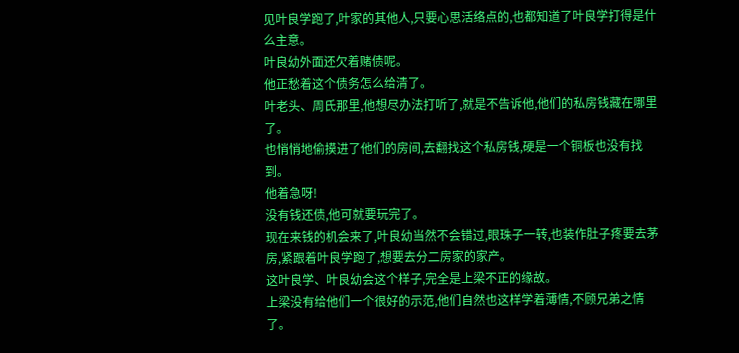见叶良学跑了,叶家的其他人,只要心思活络点的,也都知道了叶良学打得是什么主意。
叶良幼外面还欠着赌债呢。
他正愁着这个债务怎么给清了。
叶老头、周氏那里,他想尽办法打听了,就是不告诉他,他们的私房钱藏在哪里了。
也悄悄地偷摸进了他们的房间,去翻找这个私房钱,硬是一个铜板也没有找到。
他着急呀!
没有钱还债,他可就要玩完了。
现在来钱的机会来了,叶良幼当然不会错过,眼珠子一转,也装作肚子疼要去茅房,紧跟着叶良学跑了,想要去分二房家的家产。
这叶良学、叶良幼会这个样子,完全是上梁不正的缘故。
上梁没有给他们一个很好的示范,他们自然也这样学着薄情,不顾兄弟之情了。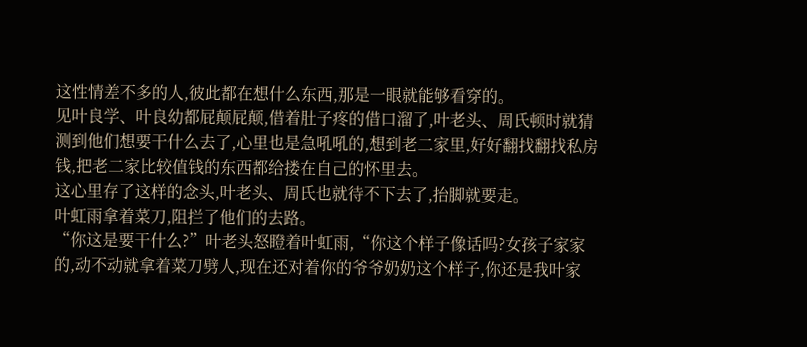这性情差不多的人,彼此都在想什么东西,那是一眼就能够看穿的。
见叶良学、叶良幼都屁颠屁颠,借着肚子疼的借口溜了,叶老头、周氏顿时就猜测到他们想要干什么去了,心里也是急吼吼的,想到老二家里,好好翻找翻找私房钱,把老二家比较值钱的东西都给搂在自己的怀里去。
这心里存了这样的念头,叶老头、周氏也就待不下去了,抬脚就要走。
叶虹雨拿着菜刀,阻拦了他们的去路。
“你这是要干什么?”叶老头怒瞪着叶虹雨,“你这个样子像话吗?女孩子家家的,动不动就拿着菜刀劈人,现在还对着你的爷爷奶奶这个样子,你还是我叶家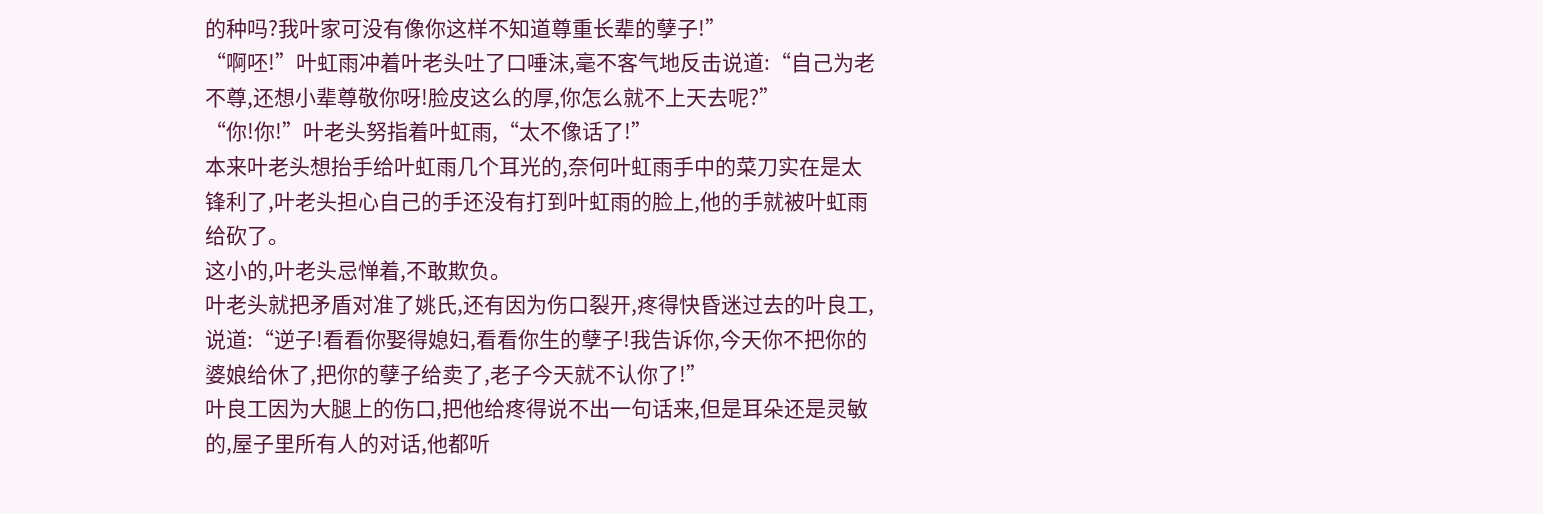的种吗?我叶家可没有像你这样不知道尊重长辈的孽子!”
“啊呸!”叶虹雨冲着叶老头吐了口唾沫,毫不客气地反击说道:“自己为老不尊,还想小辈尊敬你呀!脸皮这么的厚,你怎么就不上天去呢?”
“你!你!”叶老头努指着叶虹雨,“太不像话了!”
本来叶老头想抬手给叶虹雨几个耳光的,奈何叶虹雨手中的菜刀实在是太锋利了,叶老头担心自己的手还没有打到叶虹雨的脸上,他的手就被叶虹雨给砍了。
这小的,叶老头忌惮着,不敢欺负。
叶老头就把矛盾对准了姚氏,还有因为伤口裂开,疼得快昏迷过去的叶良工,说道:“逆子!看看你娶得媳妇,看看你生的孽子!我告诉你,今天你不把你的婆娘给休了,把你的孽子给卖了,老子今天就不认你了!”
叶良工因为大腿上的伤口,把他给疼得说不出一句话来,但是耳朵还是灵敏的,屋子里所有人的对话,他都听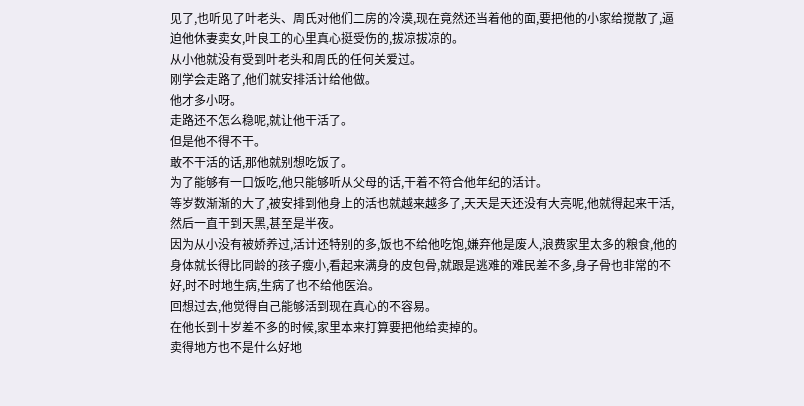见了,也听见了叶老头、周氏对他们二房的冷漠,现在竟然还当着他的面,要把他的小家给搅散了,逼迫他休妻卖女,叶良工的心里真心挺受伤的,拔凉拔凉的。
从小他就没有受到叶老头和周氏的任何关爱过。
刚学会走路了,他们就安排活计给他做。
他才多小呀。
走路还不怎么稳呢,就让他干活了。
但是他不得不干。
敢不干活的话,那他就别想吃饭了。
为了能够有一口饭吃,他只能够听从父母的话,干着不符合他年纪的活计。
等岁数渐渐的大了,被安排到他身上的活也就越来越多了,天天是天还没有大亮呢,他就得起来干活,然后一直干到天黑,甚至是半夜。
因为从小没有被娇养过,活计还特别的多,饭也不给他吃饱,嫌弃他是废人,浪费家里太多的粮食,他的身体就长得比同龄的孩子瘦小,看起来满身的皮包骨,就跟是逃难的难民差不多,身子骨也非常的不好,时不时地生病,生病了也不给他医治。
回想过去,他觉得自己能够活到现在真心的不容易。
在他长到十岁差不多的时候,家里本来打算要把他给卖掉的。
卖得地方也不是什么好地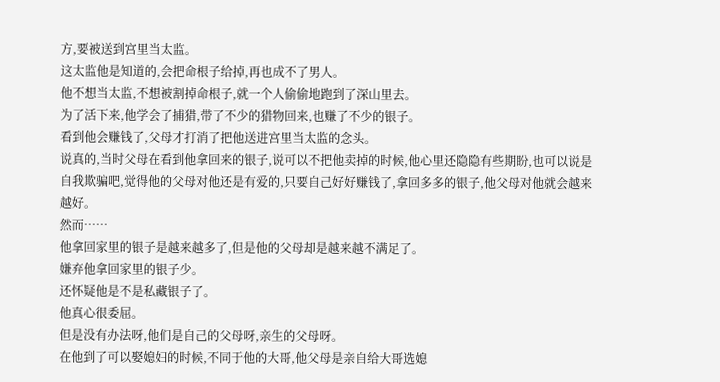方,要被送到宫里当太监。
这太监他是知道的,会把命根子给掉,再也成不了男人。
他不想当太监,不想被割掉命根子,就一个人偷偷地跑到了深山里去。
为了活下来,他学会了捕猎,带了不少的猎物回来,也赚了不少的银子。
看到他会赚钱了,父母才打消了把他送进宫里当太监的念头。
说真的,当时父母在看到他拿回来的银子,说可以不把他卖掉的时候,他心里还隐隐有些期盼,也可以说是自我欺骗吧,觉得他的父母对他还是有爱的,只要自己好好赚钱了,拿回多多的银子,他父母对他就会越来越好。
然而……
他拿回家里的银子是越来越多了,但是他的父母却是越来越不满足了。
嫌弃他拿回家里的银子少。
还怀疑他是不是私藏银子了。
他真心很委屈。
但是没有办法呀,他们是自己的父母呀,亲生的父母呀。
在他到了可以娶媳妇的时候,不同于他的大哥,他父母是亲自给大哥选媳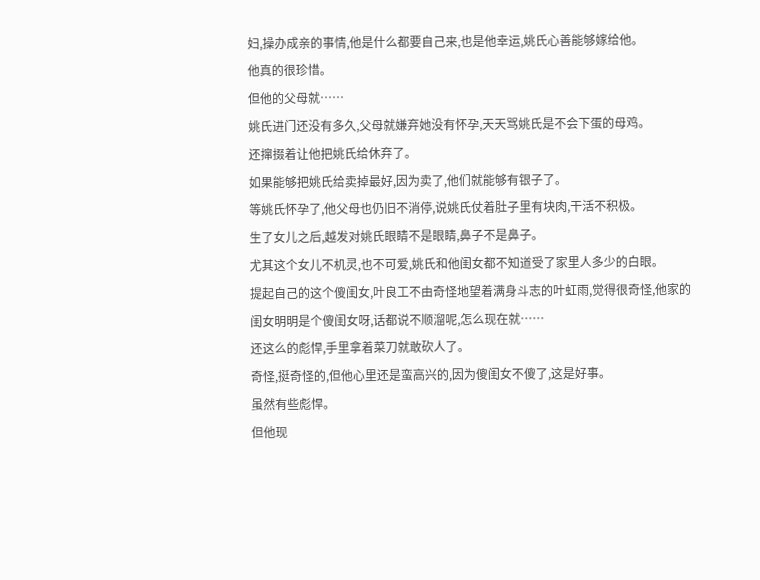妇,操办成亲的事情,他是什么都要自己来,也是他幸运,姚氏心善能够嫁给他。
他真的很珍惜。
但他的父母就……
姚氏进门还没有多久,父母就嫌弃她没有怀孕,天天骂姚氏是不会下蛋的母鸡。
还撺掇着让他把姚氏给休弃了。
如果能够把姚氏给卖掉最好,因为卖了,他们就能够有银子了。
等姚氏怀孕了,他父母也仍旧不消停,说姚氏仗着肚子里有块肉,干活不积极。
生了女儿之后,越发对姚氏眼睛不是眼睛,鼻子不是鼻子。
尤其这个女儿不机灵,也不可爱,姚氏和他闺女都不知道受了家里人多少的白眼。
提起自己的这个傻闺女,叶良工不由奇怪地望着满身斗志的叶虹雨,觉得很奇怪,他家的闺女明明是个傻闺女呀,话都说不顺溜呢,怎么现在就……
还这么的彪悍,手里拿着菜刀就敢砍人了。
奇怪,挺奇怪的,但他心里还是蛮高兴的,因为傻闺女不傻了,这是好事。
虽然有些彪悍。
但他现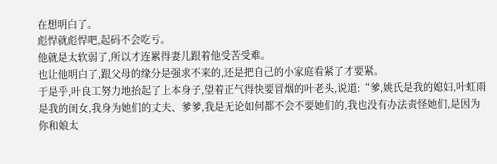在想明白了。
彪悍就彪悍吧,起码不会吃亏。
他就是太软弱了,所以才连累得妻儿跟着他受苦受难。
也让他明白了,跟父母的缘分是强求不来的,还是把自己的小家庭看紧了才要紧。
于是乎,叶良工努力地抬起了上本身子,望着正气得快要冒烟的叶老头,说道:“爹,姚氏是我的媳妇,叶虹雨是我的闺女,我身为她们的丈夫、爹爹,我是无论如何都不会不要她们的,我也没有办法责怪她们,是因为你和娘太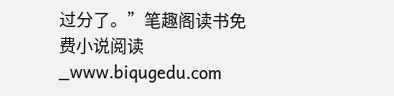过分了。”笔趣阁读书免费小说阅读_www.biqugedu.com